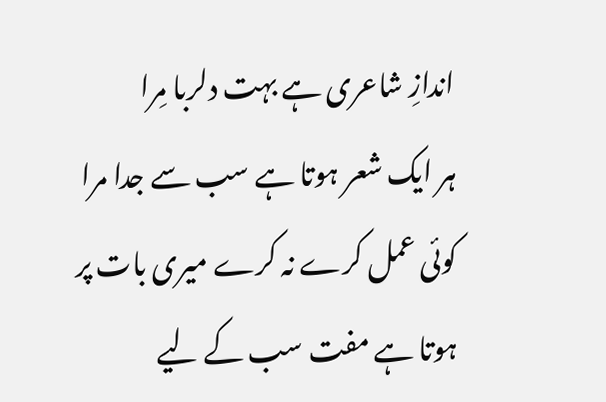اندازِ شاعری ہے بہت دلربا مِرا
ہر ایک شعر ہوتا ہے سب سے جدا مرا
کوئی عمل کرے نہ کرے میری بات پر
ہوتا ہے مفت سب کے لیے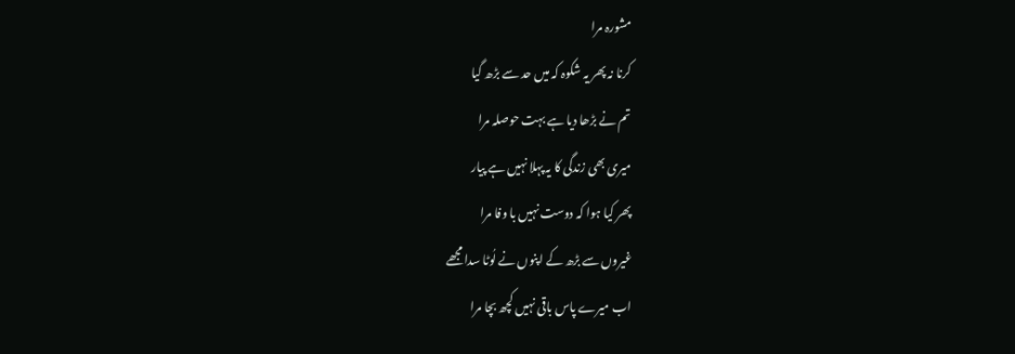مشورہ مرا
کرنا نہ پھر یہ شکوہ کہ میں حد سے بڑھ گیا
تم نے بڑھا دیا ہے بہت حوصلہ مرا
میری بھی زندگی کا یہ پہلا نہیں ہے پیار
پھر کیا ہوا کہ دوست نہیں با وفا مرا
غیروں سے بڑھ کے اپنوں نے لُوٹا سدا مجھے
اب میرے پاس باقی نہیں کچھ بچا مرا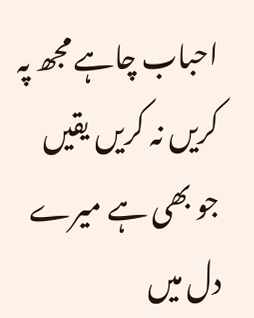احباب چاہے مجھ پہ کریں نہ کریں یقیں
جو بھی ہے میرے دل میں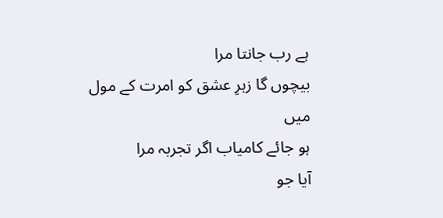ہے رب جانتا مرا
بیچوں گا زہرِ عشق کو امرت کے مول میں
ہو جائے کامیاب اگر تجربہ مرا
آیا جو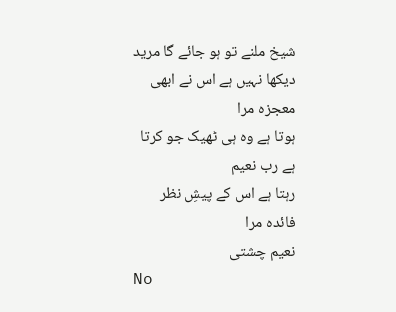شیخ ملنے تو ہو جائے گا مرید
دیکھا نہیں ہے اس نے ابھی معجزہ مرا
ہوتا ہے وہ ہی ٹھیک جو کرتا ہے رب نعیم
رہتا ہے اس کے پیشِ نظر فائدہ مرا
نعیم چشتی
No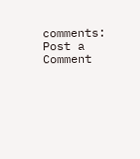comments:
Post a Comment